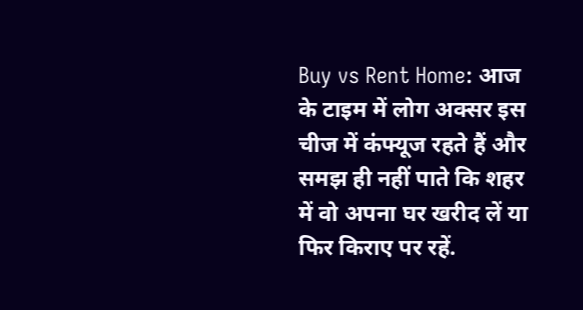Buy vs Rent Home: आज के टाइम में लोग अक्सर इस चीज में कंफ्यूज रहते हैं और समझ ही नहीं पाते कि शहर में वो अपना घर खरीद लें या फिर किराए पर रहें.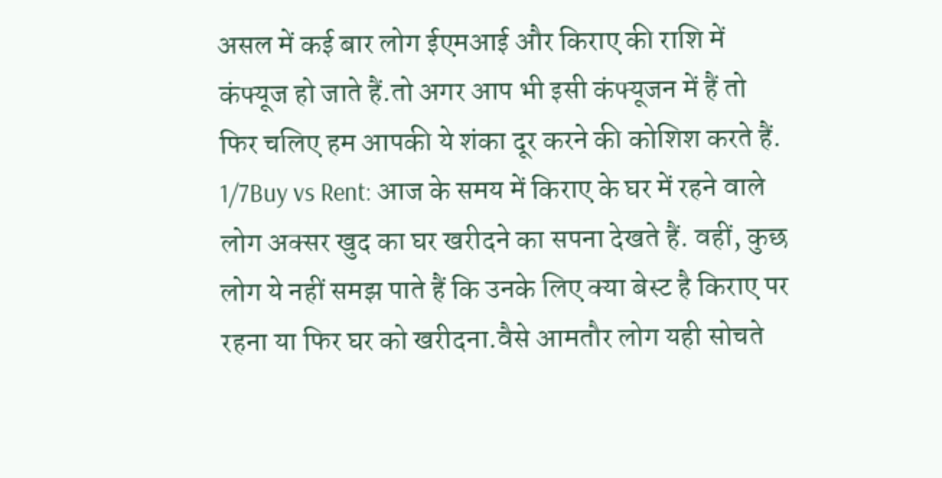असल में कई बार लोग ईएमआई और किराए की राशि में कंफ्यूज हो जाते हैं.तो अगर आप भी इसी कंफ्यूजन में हैं तो फिर चलिए हम आपकी ये शंका दूर करने की कोशिश करते हैं.
1/7Buy vs Rent: आज के समय में किराए के घर में रहने वाले लोग अक्सर खुद का घर खरीदने का सपना देखते हैं. वहीं, कुछ लोग ये नहीं समझ पाते हैं कि उनके लिए क्या बेस्ट है किराए पर रहना या फिर घर को खरीदना.वैसे आमतौर लोग यही सोचते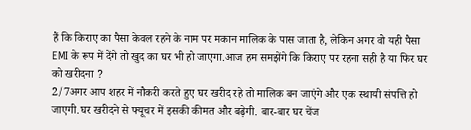हैं कि किराए का पैसा केवल रहने के नाम पर मकान मालिक के पास जाता है, लेकिन अगर वो यही पैसा EMI के रूप में देंगे तो खुद का घर भी हो जाएगा.आज हम समझेंगे कि किराए पर रहना सही है या फिर घर को खरीदना ?
2/7अगर आप शहर में नौकरी करते हुए घर खरीद रहे तो मालिक बन जाएंगे और एक स्थायी संपत्ति हो जाएगी.घर खरीदने से फ्यूचर में इसकी कीमत और बढ़ेगी. बार-बार घर चेंज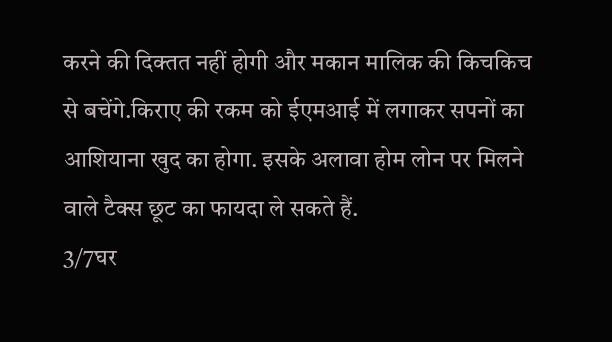करने की दिक्तत नहीं होगी और मकान मालिक की किचकिच से बचेंगे.किराए की रकम को ईएमआई में लगाकर सपनों का आशियाना खुद का होगा. इसके अलावा होम लोन पर मिलने वाले टैक्स छूट का फायदा ले सकते हैं.
3/7घर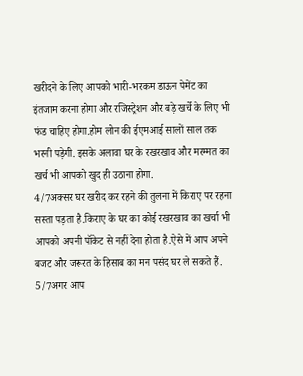खरीदने के लिए आपको भारी-भरकम डाऊन पेमेंट का इंतजाम करना होगा और रजिस्ट्रेशन और बड़े खर्चे के लिए भी फंड चाहिए होगा.होम लोन की ईएमआई सालों साल तक भरनी पड़ेगी. इसके अलावा घर के रखरखाव और मरम्मत का खर्च भी आपको खुद ही उठाना होगा.
4/7अक्सर घर खरीद कर रहने की तुलना में किराए पर रहना सस्ता पड़ता है.किराए के घर का कोई रखरखाव का खर्चा भी आपको अपनी पॉकेट से नहीं देना होता है.ऐसे में आप अपने बजट और जरूरत के हिसाब का मन पसंद घर ले सकते हैं.
5/7अगर आप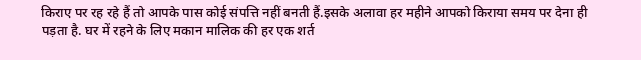किराए पर रह रहे हैं तो आपके पास कोई संपत्ति नहीं बनती हैं.इसके अलावा हर महीने आपको किराया समय पर देना ही पड़ता है. घर में रहने के लिए मकान मालिक की हर एक शर्त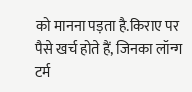को मानना पड़ता है.किराए पर पैसे खर्च होते हैं, जिनका लॉन्ग टर्म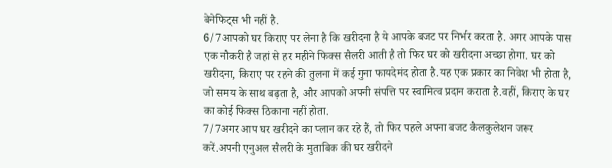बेनेफिट्स भी नहीं है.
6/7आपको घर किराए पर लेना है कि खरीदना है ये आपके बजट पर निर्भर करता है. अगर आपके पास एक नौकरी है जहां से हर महीने फिक्स सैलरी आती है तो फिर घर को खरीदना अच्छा होगा. घर को खरीदना, किराए पर रहने की तुलना में कई गुना फायदेमंद होता है.यह एक प्रकार का निवेश भी होता है, जो समय के साथ बढ़ता है, और आपको अपनी संपत्ति पर स्वामित्व प्रदान कराता है.वहीं, किराए के घर का कोई फिक्स ठिकाना नहीं होता.
7/7अगर आप घर खरीदने का प्लान कर रहे हैं, तो फिर पहले अपना बजट कैलकुलेशन जरूर करें.अपनी एनुअल सैलरी के मुताबिक की घर खरीदने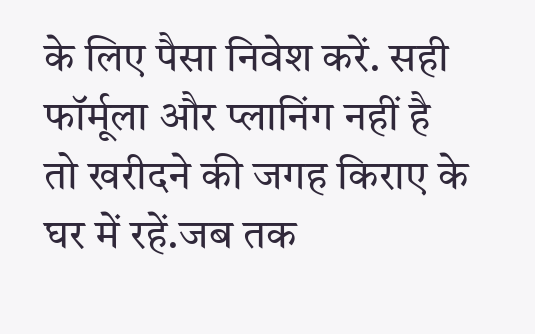के लिए पैसा निवेश करें. सही फॉर्मूला और प्लानिंग नहीं है तो खरीदने की जगह किराए के घर में रहें.जब तक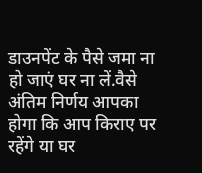डाउनपेंट के पैसे जमा ना हो जाएं घर ना लें.वैसे अंतिम निर्णय आपका होगा कि आप किराए पर रहेंगे या घर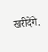खरीदेंगे.